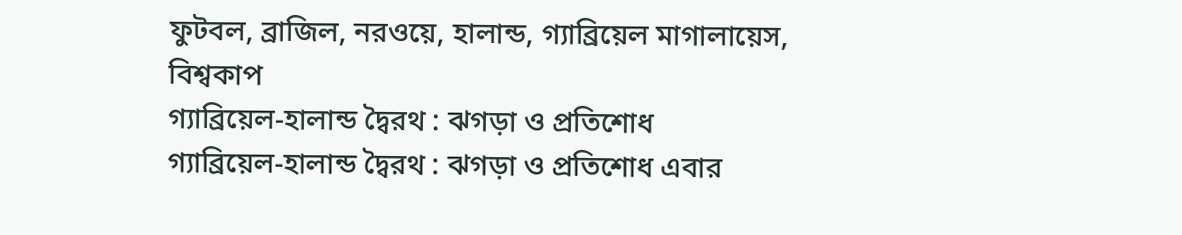ফুটবল, ব্রাজিল, নরওয়ে, হালান্ড, গ্যাব্রিয়েল মাগালায়েস, বিশ্বকাপ
গ্যাব্রিয়েল-হালান্ড দ্বৈরথ : ঝগড়া ও প্রতিশোধ
গ্যাব্রিয়েল-হালান্ড দ্বৈরথ : ঝগড়া ও প্রতিশোধ এবার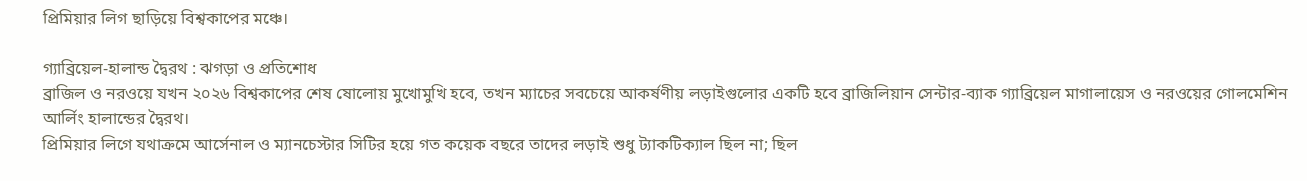প্রিমিয়ার লিগ ছাড়িয়ে বিশ্বকাপের মঞ্চে।

গ্যাব্রিয়েল-হালান্ড দ্বৈরথ : ঝগড়া ও প্রতিশোধ
ব্রাজিল ও নরওয়ে যখন ২০২৬ বিশ্বকাপের শেষ ষোলোয় মুখোমুখি হবে, তখন ম্যাচের সবচেয়ে আকর্ষণীয় লড়াইগুলোর একটি হবে ব্রাজিলিয়ান সেন্টার-ব্যাক গ্যাব্রিয়েল মাগালায়েস ও নরওয়ের গোলমেশিন আর্লিং হালান্ডের দ্বৈরথ।
প্রিমিয়ার লিগে যথাক্রমে আর্সেনাল ও ম্যানচেস্টার সিটির হয়ে গত কয়েক বছরে তাদের লড়াই শুধু ট্যাকটিক্যাল ছিল না; ছিল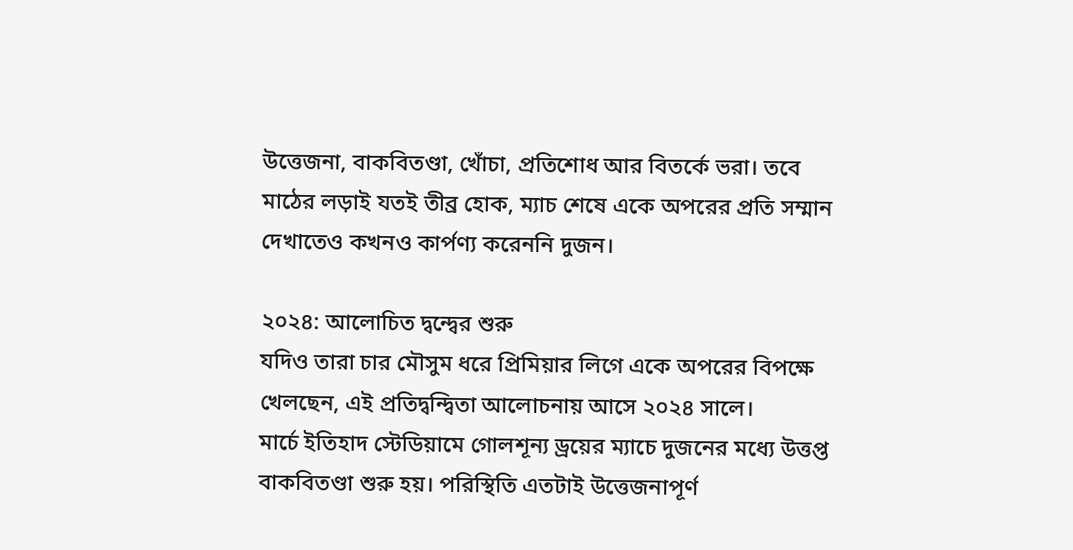উত্তেজনা, বাকবিতণ্ডা, খোঁচা, প্রতিশোধ আর বিতর্কে ভরা। তবে মাঠের লড়াই যতই তীব্র হোক, ম্যাচ শেষে একে অপরের প্রতি সম্মান দেখাতেও কখনও কার্পণ্য করেননি দুজন।

২০২৪: আলোচিত দ্বন্দ্বের শুরু
যদিও তারা চার মৌসুম ধরে প্রিমিয়ার লিগে একে অপরের বিপক্ষে খেলছেন, এই প্রতিদ্বন্দ্বিতা আলোচনায় আসে ২০২৪ সালে।
মার্চে ইতিহাদ স্টেডিয়ামে গোলশূন্য ড্রয়ের ম্যাচে দুজনের মধ্যে উত্তপ্ত বাকবিতণ্ডা শুরু হয়। পরিস্থিতি এতটাই উত্তেজনাপূর্ণ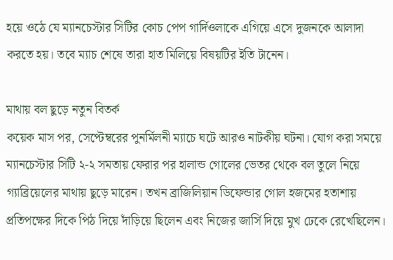হয়ে ওঠে যে ম্যানচেস্টার সিটির কোচ পেপ গার্দিওলাকে এগিয়ে এসে দুজনকে আলাদা করতে হয়। তবে ম্যাচ শেষে তারা হাত মিলিয়ে বিষয়টির ইতি টানেন।

মাথায় বল ছুড়ে নতুন বিতর্ক
কয়েক মাস পর, সেপ্টেম্বরের পুনর্মিলনী ম্যাচে ঘটে আরও নাটকীয় ঘটনা। যোগ করা সময়ে ম্যানচেস্টার সিটি ২-২ সমতায় ফেরার পর হালান্ড গোলের ভেতর থেকে বল তুলে নিয়ে গ্যাব্রিয়েলের মাথায় ছুড়ে মারেন। তখন ব্রাজিলিয়ান ডিফেন্ডার গোল হজমের হতাশায় প্রতিপক্ষের দিকে পিঠ দিয়ে দাঁড়িয়ে ছিলেন এবং নিজের জার্সি দিয়ে মুখ ঢেকে রেখেছিলেন।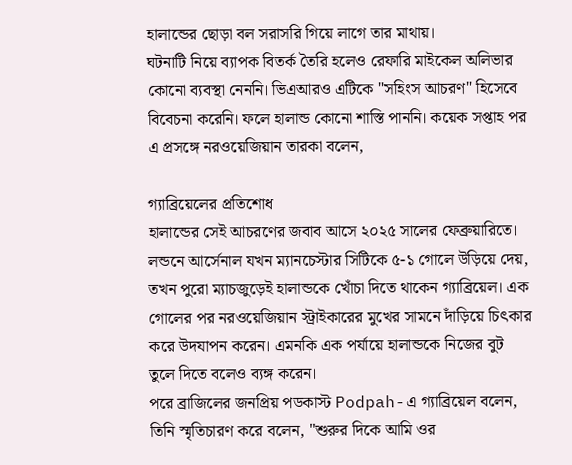হালান্ডের ছোড়া বল সরাসরি গিয়ে লাগে তার মাথায়।
ঘটনাটি নিয়ে ব্যাপক বিতর্ক তৈরি হলেও রেফারি মাইকেল অলিভার কোনো ব্যবস্থা নেননি। ভিএআরও এটিকে "সহিংস আচরণ" হিসেবে বিবেচনা করেনি। ফলে হালান্ড কোনো শাস্তি পাননি। কয়েক সপ্তাহ পর এ প্রসঙ্গে নরওয়েজিয়ান তারকা বলেন,

গ্যাব্রিয়েলের প্রতিশোধ
হালান্ডের সেই আচরণের জবাব আসে ২০২৫ সালের ফেব্রুয়ারিতে। লন্ডনে আর্সেনাল যখন ম্যানচেস্টার সিটিকে ৫-১ গোলে উড়িয়ে দেয়, তখন পুরো ম্যাচজুড়েই হালান্ডকে খোঁচা দিতে থাকেন গ্যাব্রিয়েল। এক গোলের পর নরওয়েজিয়ান স্ট্রাইকারের মুখের সামনে দাঁড়িয়ে চিৎকার করে উদযাপন করেন। এমনকি এক পর্যায়ে হালান্ডকে নিজের বুট তুলে দিতে বলেও ব্যঙ্গ করেন।
পরে ব্রাজিলের জনপ্রিয় পডকাস্ট Podpah-এ গ্যাব্রিয়েল বলেন,
তিনি স্মৃতিচারণ করে বলেন, "শুরুর দিকে আমি ওর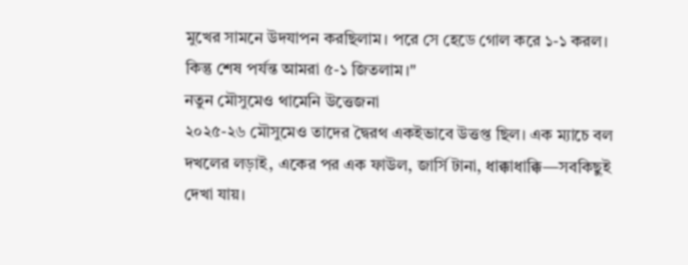মুখের সামনে উদযাপন করছিলাম। পরে সে হেডে গোল করে ১-১ করল। কিন্তু শেষ পর্যন্ত আমরা ৫-১ জিতলাম।"
নতুন মৌসুমেও থামেনি উত্তেজনা
২০২৫-২৬ মৌসুমেও তাদের দ্বৈরথ একইভাবে উত্তপ্ত ছিল। এক ম্যাচে বল দখলের লড়াই, একের পর এক ফাউল, জার্সি টানা, ধাক্কাধাক্কি—সবকিছুই দেখা যায়।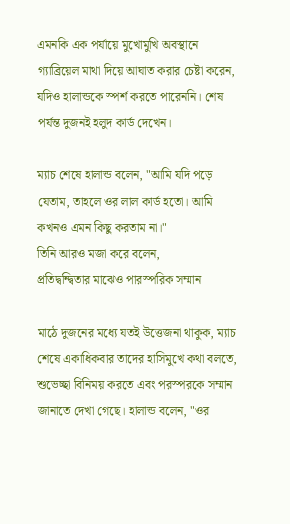এমনকি এক পর্যায়ে মুখোমুখি অবস্থানে গ্যাব্রিয়েল মাথা দিয়ে আঘাত করার চেষ্টা করেন, যদিও হালান্ডকে স্পর্শ করতে পারেননি। শেষ পর্যন্ত দুজনই হলুদ কার্ড দেখেন।

ম্যাচ শেষে হালান্ড বলেন, "আমি যদি পড়ে যেতাম, তাহলে ওর লাল কার্ড হতো। আমি কখনও এমন কিছু করতাম না।"
তিনি আরও মজা করে বলেন,
প্রতিদ্বন্দ্বিতার মাঝেও পারস্পরিক সম্মান

মাঠে দুজনের মধ্যে যতই উত্তেজনা থাকুক, ম্যাচ শেষে একাধিকবার তাদের হাসিমুখে কথা বলতে, শুভেচ্ছা বিনিময় করতে এবং পরস্পরকে সম্মান জানাতে দেখা গেছে। হালান্ড বলেন, "ওর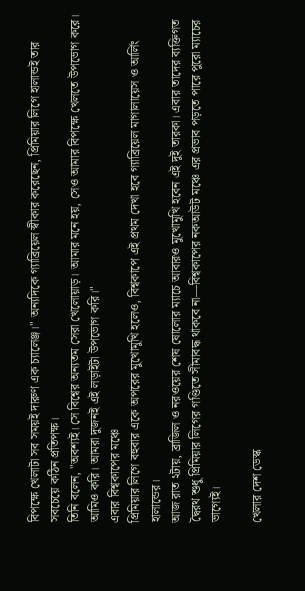বিপক্ষে খেলাটা সব সময়ই দারুণ এক চ্যালেঞ্জ।" অন্যদিকে গ্যাব্রিয়েল স্বীকার করেছেন, প্রিমিয়ার লিগে হালান্ডই তার সবচেয়ে কঠিন প্রতিপক্ষ।
তিনি বলেন, "অবশ্যই। সে বিশ্বের অন্যতম সেরা খেলোয়াড়। আমার মনে হয়, সেও আমার বিপক্ষে খেলতে উপভোগ করে। আমিও করি। আমরা দুজনই এই লড়াইটা উপভোগ করি।"
এবার বিশ্বকাপের মঞ্চে
প্রিমিয়ার লিগে বহুবার একে অপরের মুখোমুখি হলেও, বিশ্বকাপে এই প্রথম দেখা হবে গ্যাব্রিয়েল মাগালায়েস ও আর্লিং হালান্ডের।
আজ রাত ২টায়, ব্রাজিল ও নরওয়ের শেষ ষোলোর ম্যাচে আবারও মুখোমুখি হবেন এই দুই তারকা। এবার তাদের ব্যক্তিগত দ্বৈরথ শুধু প্রিমিয়ার লিগের গণ্ডিতে সীমাবদ্ধ থাকবে না—বিশ্বকাপের নকআউট মঞ্চে এর প্রভাব পড়তে পারে পুরো ম্যাচের ভাগ্যেই।

খেলার দেশ ডেস্ক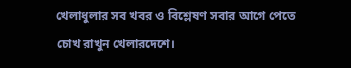খেলাধুলার সব খবর ও বিশ্লেষণ সবার আগে পেতে চোখ রাখুন খেলারদেশে।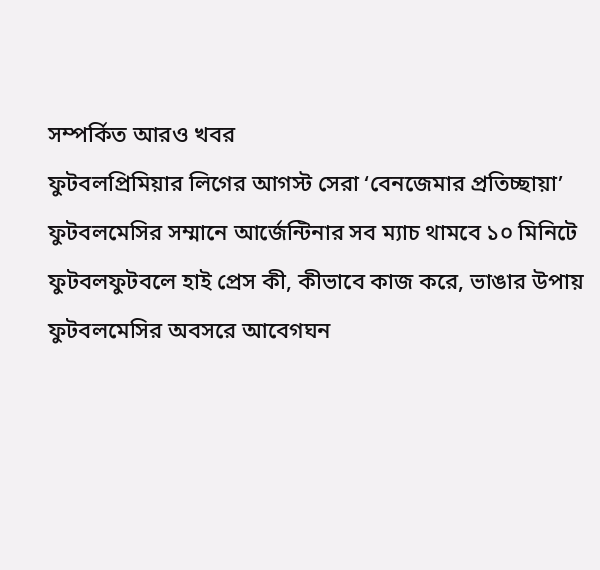সম্পর্কিত আরও খবর
ফুটবলপ্রিমিয়ার লিগের আগস্ট সেরা ‘বেনজেমার প্রতিচ্ছায়া’
ফুটবলমেসির সম্মানে আর্জেন্টিনার সব ম্যাচ থামবে ১০ মিনিটে
ফুটবলফুটবলে হাই প্রেস কী, কীভাবে কাজ করে, ভাঙার উপায়
ফুটবলমেসির অবসরে আবেগঘন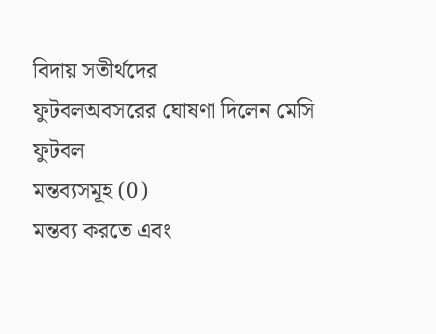বিদায় সতীর্থদের
ফুটবলঅবসরের ঘোষণা দিলেন মেসি
ফুটবল
মন্তব্যসমূহ (0)
মন্তব্য করতে এবং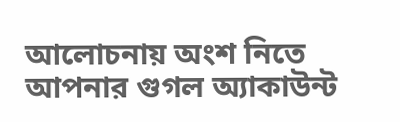আলোচনায় অংশ নিতে আপনার গুগল অ্যাকাউন্ট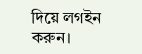দিয়ে লগইন করুন।